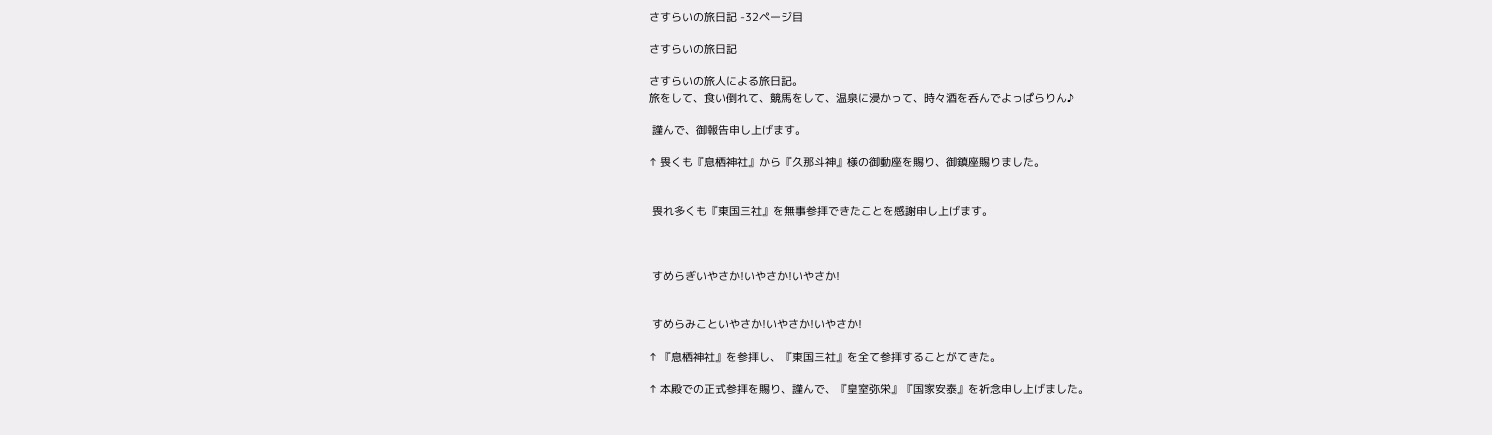さすらいの旅日記 -32ページ目

さすらいの旅日記

さすらいの旅人による旅日記。
旅をして、食い倒れて、競馬をして、温泉に浸かって、時々酒を呑んでよっぱらりん♪

 謹んで、御報告申し上げます。

↑ 畏くも『息栖神社』から『久那斗神』様の御動座を賜り、御鎮座賜りました。


 畏れ多くも『東国三社』を無事参拝できたことを感謝申し上げます。



 すめらぎいやさか!いやさか!いやさか!


 すめらみこといやさか!いやさか!いやさか!

↑ 『息栖神社』を参拝し、『東国三社』を全て参拝することがてきた。

↑ 本殿での正式参拝を賜り、謹んで、『皇室弥栄』『国家安泰』を祈念申し上げました。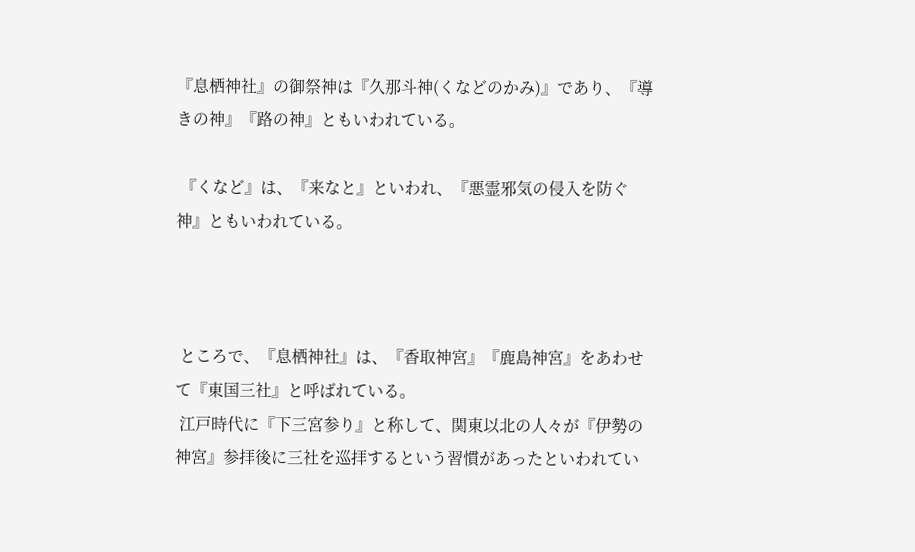『息栖神社』の御祭神は『久那斗神(くなどのかみ)』であり、『導きの神』『路の神』ともいわれている。

 『くなど』は、『来なと』といわれ、『悪霊邪気の侵入を防ぐ神』ともいわれている。



 ところで、『息栖神社』は、『香取神宮』『鹿島神宮』をあわせて『東国三社』と呼ばれている。
 江戸時代に『下三宮参り』と称して、関東以北の人々が『伊勢の神宮』参拝後に三社を巡拝するという習慣があったといわれてい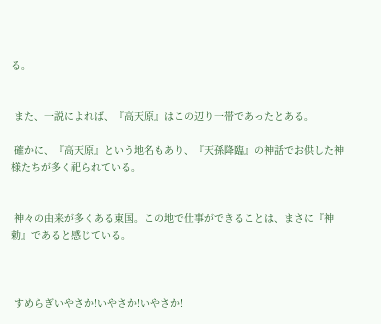る。


 また、一説によれば、『高天原』はこの辺り一帯であったとある。

 確かに、『高天原』という地名もあり、『天孫降臨』の神話でお供した神様たちが多く祀られている。


 神々の由来が多くある東国。この地で仕事ができることは、まさに『神勅』であると感じている。



 すめらぎいやさか!いやさか!いやさか!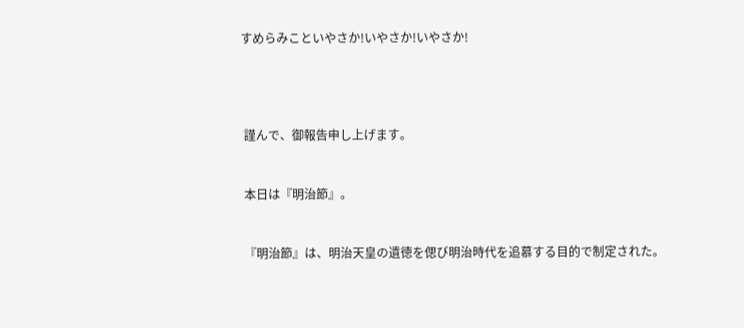すめらみこといやさか!いやさか!いやさか!




 謹んで、御報告申し上げます。


 本日は『明治節』。


 『明治節』は、明治天皇の遺徳を偲び明治時代を追慕する目的で制定された。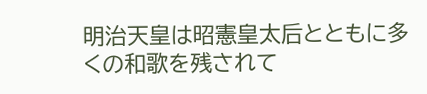明治天皇は昭憲皇太后とともに多くの和歌を残されて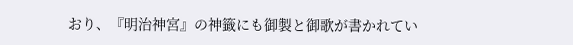おり、『明治神宮』の神籤にも御製と御歌が書かれてい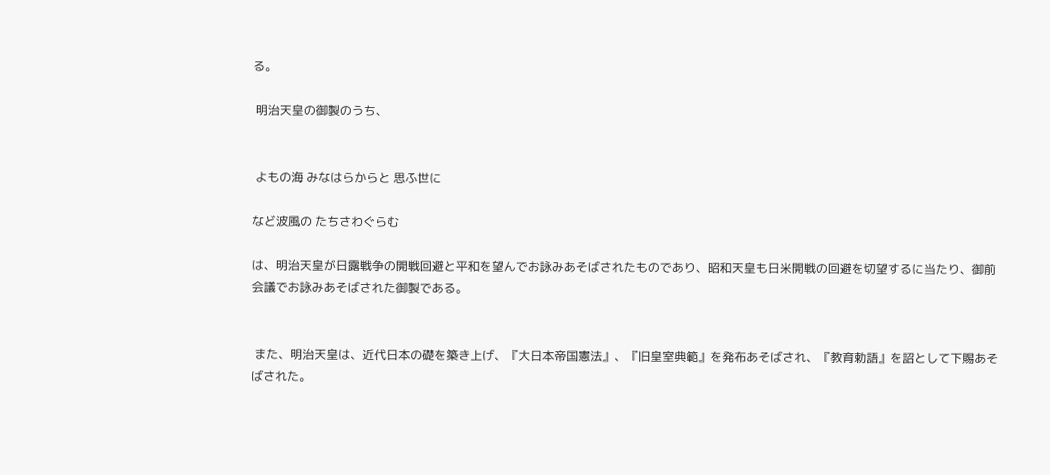る。

 明治天皇の御製のうち、


 よもの海 みなはらからと 思ふ世に

など波風の たちさわぐらむ

は、明治天皇が日露戦争の開戦回避と平和を望んでお詠みあそばされたものであり、昭和天皇も日米開戦の回避を切望するに当たり、御前会議でお詠みあそばされた御製である。


 また、明治天皇は、近代日本の礎を築き上げ、『大日本帝国憲法』、『旧皇室典範』を発布あそばされ、『教育勅語』を詔として下賜あそばされた。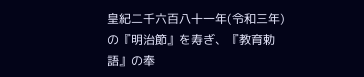皇紀二千六百八十一年(令和三年)の『明治節』を寿ぎ、『教育勅語』の奉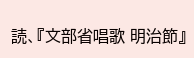読、『文部省唱歌 明治節』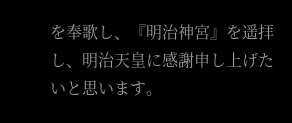を奉歌し、『明治神宮』を遥拝し、明治天皇に感謝申し上げたいと思います。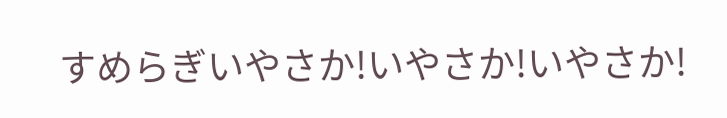すめらぎいやさか!いやさか!いやさか!